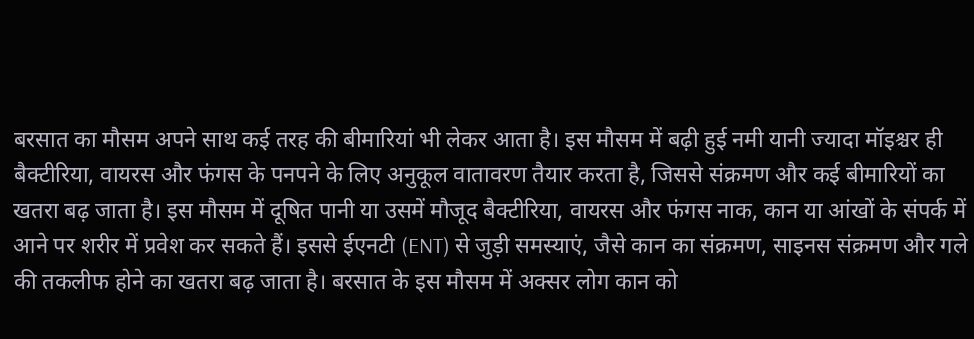बरसात का मौसम अपने साथ कई तरह की बीमारियां भी लेकर आता है। इस मौसम में बढ़ी हुई नमी यानी ज्यादा मॉइश्चर ही बैक्टीरिया, वायरस और फंगस के पनपने के लिए अनुकूल वातावरण तैयार करता है, जिससे संक्रमण और कई बीमारियों का खतरा बढ़ जाता है। इस मौसम में दूषित पानी या उसमें मौजूद बैक्टीरिया, वायरस और फंगस नाक, कान या आंखों के संपर्क में आने पर शरीर में प्रवेश कर सकते हैं। इससे ईएनटी (ENT) से जुड़ी समस्याएं, जैसे कान का संक्रमण, साइनस संक्रमण और गले की तकलीफ होने का खतरा बढ़ जाता है। बरसात के इस मौसम में अक्सर लोग कान को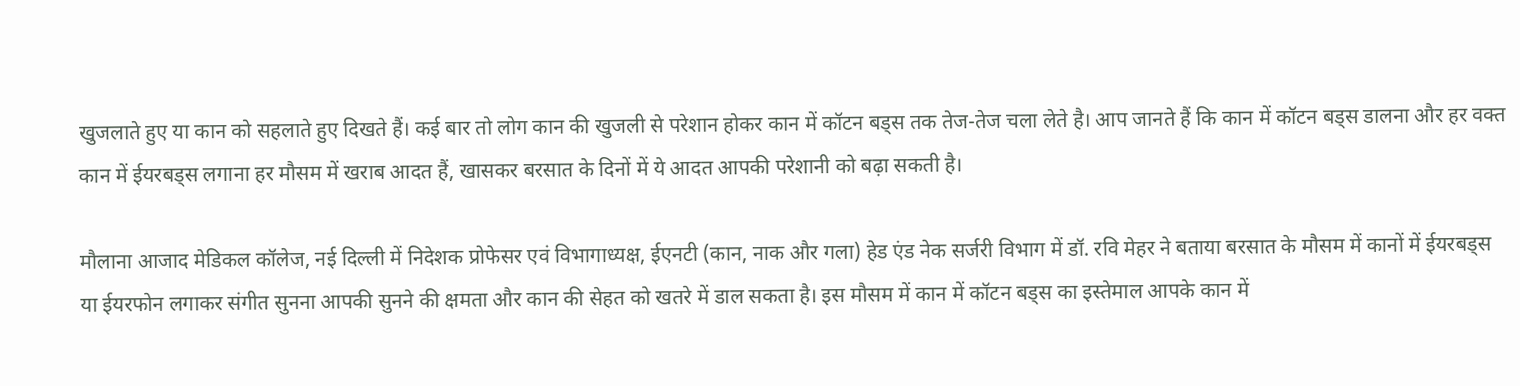खुजलाते हुए या कान को सहलाते हुए दिखते हैं। कई बार तो लोग कान की खुजली से परेशान होकर कान में कॉटन बड्स तक तेज-तेज चला लेते है। आप जानते हैं कि कान में कॉटन बड्स डालना और हर वक्त कान में ईयरबड्स लगाना हर मौसम में खराब आदत हैं, खासकर बरसात के दिनों में ये आदत आपकी परेशानी को बढ़ा सकती है।

मौलाना आजाद मेडिकल कॉलेज, नई दिल्ली में निदेशक प्रोफेसर एवं विभागाध्यक्ष, ईएनटी (कान, नाक और गला) हेड एंड नेक सर्जरी विभाग में डॉ. रवि मेहर ने बताया बरसात के मौसम में कानों में ईयरबड्स या ईयरफोन लगाकर संगीत सुनना आपकी सुनने की क्षमता और कान की सेहत को खतरे में डाल सकता है। इस मौसम में कान में कॉटन बड्स का इस्तेमाल आपके कान में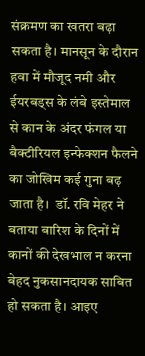संक्रमण का खतरा बढ़ा सकता है। मानसून के दौरान हवा में मौजूद नमी और ईयरबड्स के लंबे इस्तेमाल से कान के अंदर फंगल या बैक्टीरियल इन्फेक्शन फैलने का जोखिम कई गुना बढ़ जाता है।  डॉ. रवि मेहर ने बताया बारिश के दिनों में कानों की देखभाल न करना बेहद नुकसानदायक साबित हो सकता है। आइए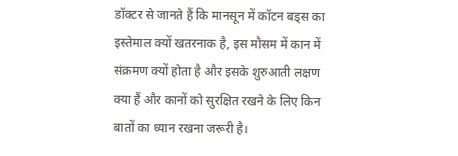डॉक्टर से जानते हैं कि मानसून में कॉटन बड्स का इस्तेमाल क्यों खतरनाक है, इस मौसम में कान में संक्रमण क्यों होता है और इसके शुरुआती लक्षण क्या हैं और कानों को सुरक्षित रखने के लिए किन बातों का ध्यान रखना जरूरी है।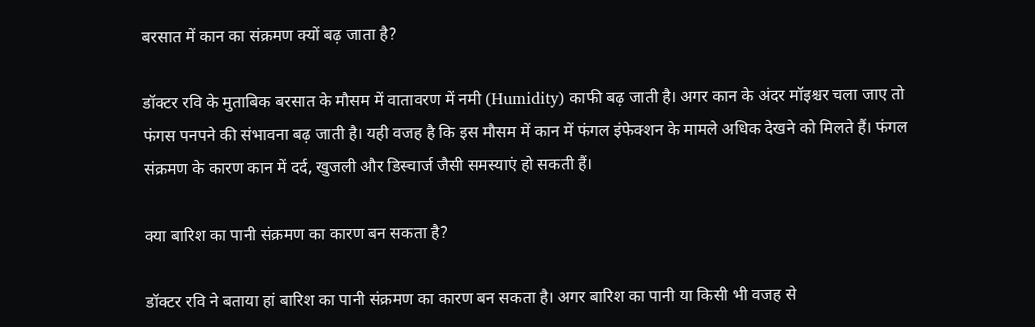बरसात में कान का संक्रमण क्यों बढ़ जाता है?

डॉक्टर रवि के मुताबिक बरसात के मौसम में वातावरण में नमी (Humidity) काफी बढ़ जाती है। अगर कान के अंदर मॉइश्चर चला जाए तो फंगस पनपने की संभावना बढ़ जाती है। यही वजह है कि इस मौसम में कान में फंगल इंफेक्शन के मामले अधिक देखने को मिलते हैं। फंगल संक्रमण के कारण कान में दर्द, खुजली और डिस्चार्ज जैसी समस्याएं हो सकती हैं।

क्या बारिश का पानी संक्रमण का कारण बन सकता है?

डॉक्टर रवि ने बताया हां बारिश का पानी संक्रमण का कारण बन सकता है। अगर बारिश का पानी या किसी भी वजह से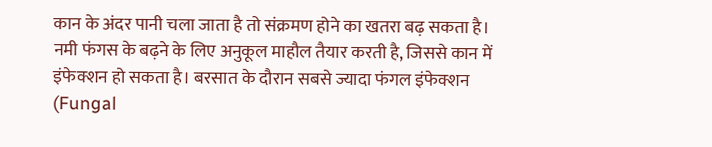कान के अंदर पानी चला जाता है तो संक्रमण होने का खतरा बढ़ सकता है। नमी फंगस के बढ़ने के लिए अनुकूल माहौल तैयार करती है, जिससे कान में इंफेक्शन हो सकता है। बरसात के दौरान सबसे ज्यादा फंगल इंफेक्शन (Fungal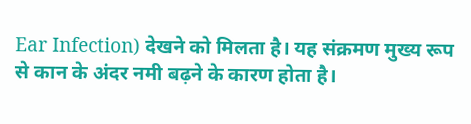Ear Infection) देखने को मिलता है। यह संक्रमण मुख्य रूप से कान के अंदर नमी बढ़ने के कारण होता है।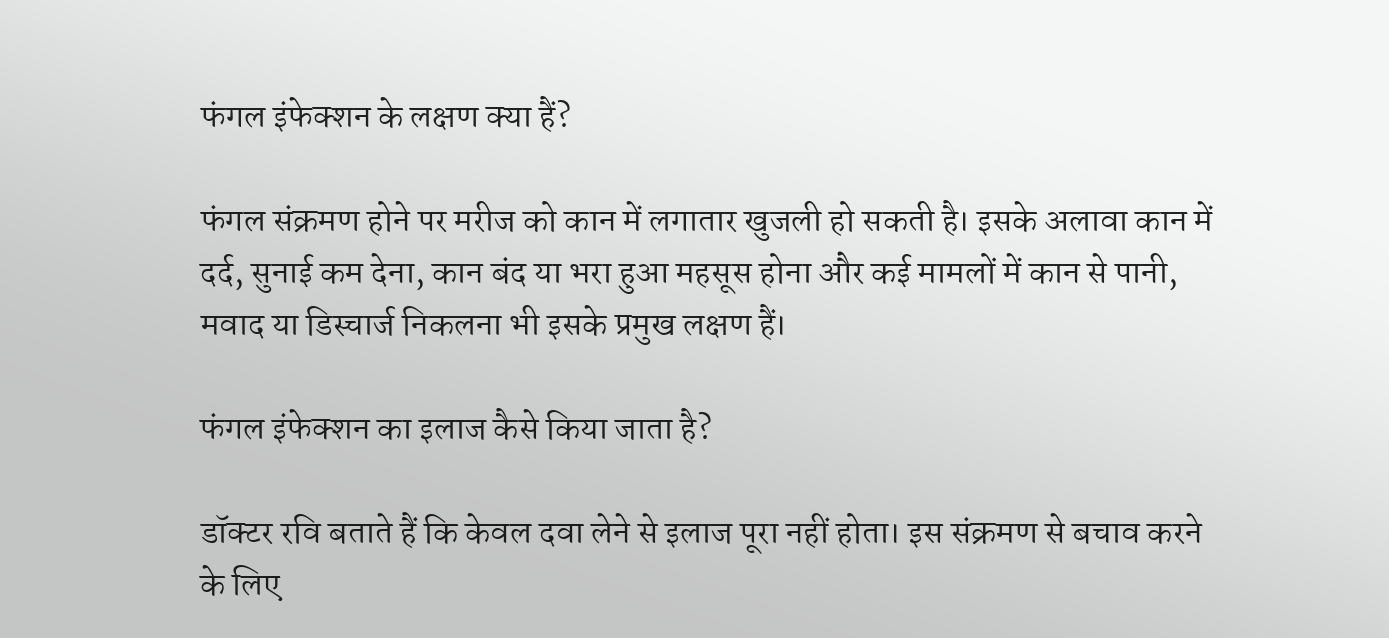फंगल इंफेक्शन के लक्षण क्या हैं?

फंगल संक्रमण होने पर मरीज को कान में लगातार खुजली हो सकती है। इसके अलावा कान में दर्द, सुनाई कम देना, कान बंद या भरा हुआ महसूस होना और कई मामलों में कान से पानी, मवाद या डिस्चार्ज निकलना भी इसके प्रमुख लक्षण हैं।

फंगल इंफेक्शन का इलाज कैसे किया जाता है?

डॉक्टर रवि बताते हैं कि केवल दवा लेने से इलाज पूरा नहीं होता। इस संक्रमण से बचाव करने के लिए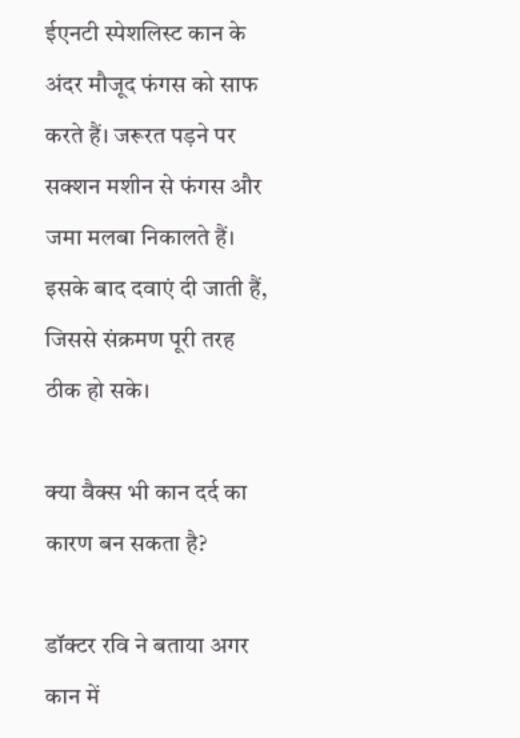ईएनटी स्पेशलिस्ट कान के अंदर मौजूद फंगस को साफ करते हैं। जरूरत पड़ने पर सक्शन मशीन से फंगस और जमा मलबा निकालते हैं। इसके बाद दवाएं दी जाती हैं, जिससे संक्रमण पूरी तरह ठीक हो सके।

क्या वैक्स भी कान दर्द का कारण बन सकता है?

डॉक्टर रवि ने बताया अगर कान में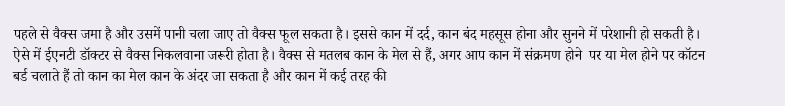पहले से वैक्स जमा है और उसमें पानी चला जाए तो वैक्स फूल सकता है। इससे कान में दर्द, कान बंद महसूस होना और सुनने में परेशानी हो सकती है। ऐसे में ईएनटी डॉक्टर से वैक्स निकलवाना जरूरी होता है। वैक्स से मतलब कान के मेल से हैं, अगर आप कान में संक्रमण होने  पर या मेल होने पर कॉटन बर्ड चलाते हैं तो कान का मेल कान के अंदर जा सकता है और कान में कई तरह की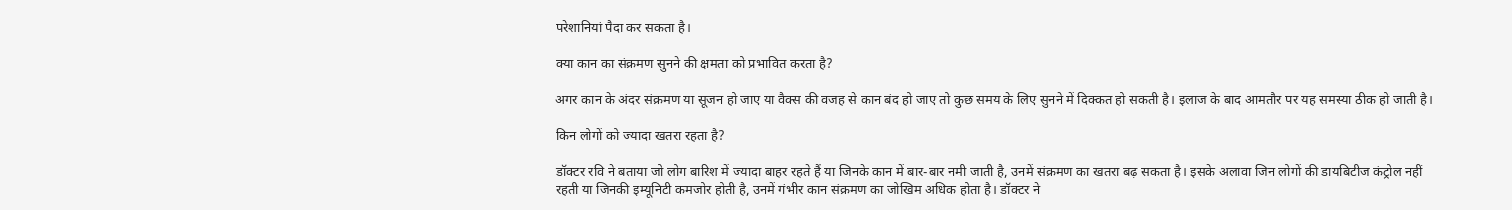परेशानियां पैदा कर सकता है।

क्या कान का संक्रमण सुनने की क्षमता को प्रभावित करता है?

अगर कान के अंदर संक्रमण या सूजन हो जाए या वैक्स की वजह से कान बंद हो जाए तो कुछ समय के लिए सुनने में दिक्कत हो सकती है। इलाज के बाद आमतौर पर यह समस्या ठीक हो जाती है।

किन लोगों को ज्यादा खतरा रहता है?

डॉक्टर रवि ने बताया जो लोग बारिश में ज्यादा बाहर रहते हैं या जिनके कान में बार-बार नमी जाती है, उनमें संक्रमण का खतरा बढ़ सकता है। इसके अलावा जिन लोगों की डायबिटीज कंट्रोल नहीं रहती या जिनकी इम्यूनिटी कमजोर होती है, उनमें गंभीर कान संक्रमण का जोखिम अधिक होता है। डॉक्टर ने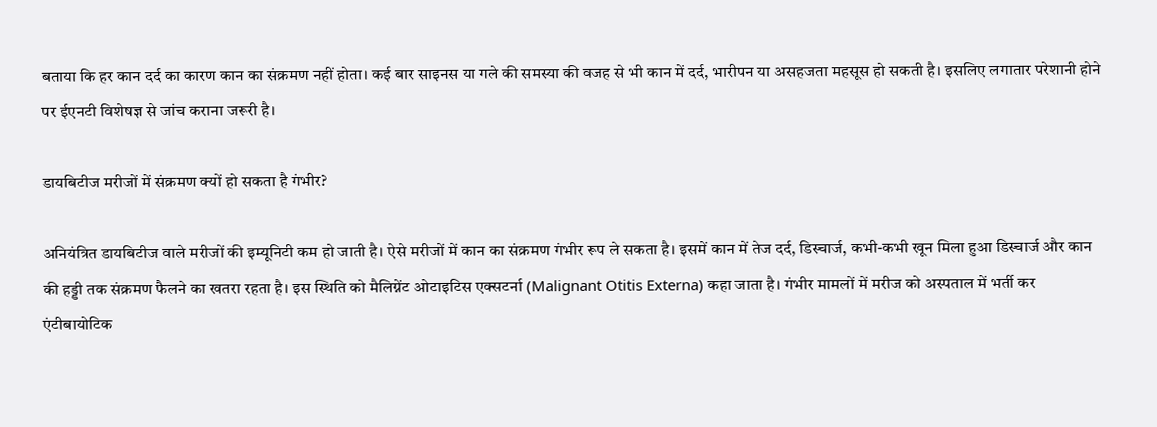बताया कि हर कान दर्द का कारण कान का संक्रमण नहीं होता। कई बार साइनस या गले की समस्या की वजह से भी कान में दर्द, भारीपन या असहजता महसूस हो सकती है। इसलिए लगातार परेशानी होने पर ईएनटी विशेषज्ञ से जांच कराना जरूरी है।

डायबिटीज मरीजों में संक्रमण क्यों हो सकता है गंभीर?

अनियंत्रित डायबिटीज वाले मरीजों की इम्यूनिटी कम हो जाती है। ऐसे मरीजों में कान का संक्रमण गंभीर रूप ले सकता है। इसमें कान में तेज दर्द, डिस्चार्ज, कभी-कभी खून मिला हुआ डिस्चार्ज और कान की हड्डी तक संक्रमण फैलने का खतरा रहता है। इस स्थिति को मैलिग्नेंट ओटाइटिस एक्सटर्ना (Malignant Otitis Externa) कहा जाता है। गंभीर मामलों में मरीज को अस्पताल में भर्ती कर एंटीबायोटिक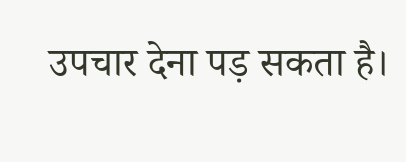उपचार देना पड़ सकता है।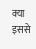क्या इससे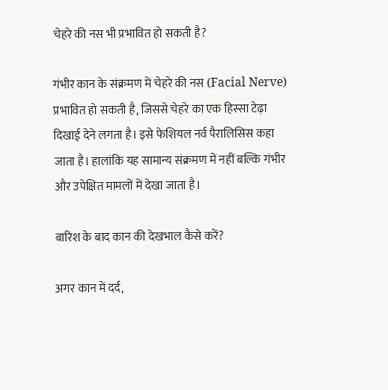चेहरे की नस भी प्रभावित हो सकती है?

गंभीर कान के संक्रमण में चेहरे की नस (Facial Nerve) प्रभावित हो सकती है, जिससे चेहरे का एक हिस्सा टेढ़ा दिखाई देने लगता है। इसे फेशियल नर्व पैरालिसिस कहा जाता है। हालांकि यह सामान्य संक्रमण में नहीं बल्कि गंभीर और उपेक्षित मामलों में देखा जाता है।

बारिश के बाद कान की देखभाल कैसे करें?

अगर कान में दर्द,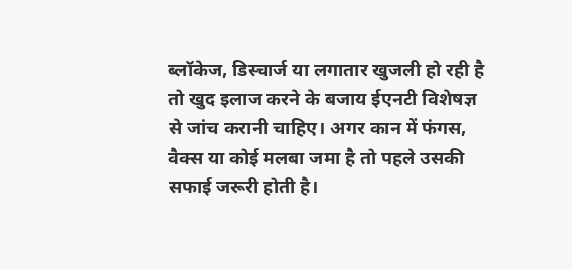ब्लॉकेज, डिस्चार्ज या लगातार खुजली हो रही है तो खुद इलाज करने के बजाय ईएनटी विशेषज्ञ से जांच करानी चाहिए। अगर कान में फंगस, वैक्स या कोई मलबा जमा है तो पहले उसकी सफाई जरूरी होती है।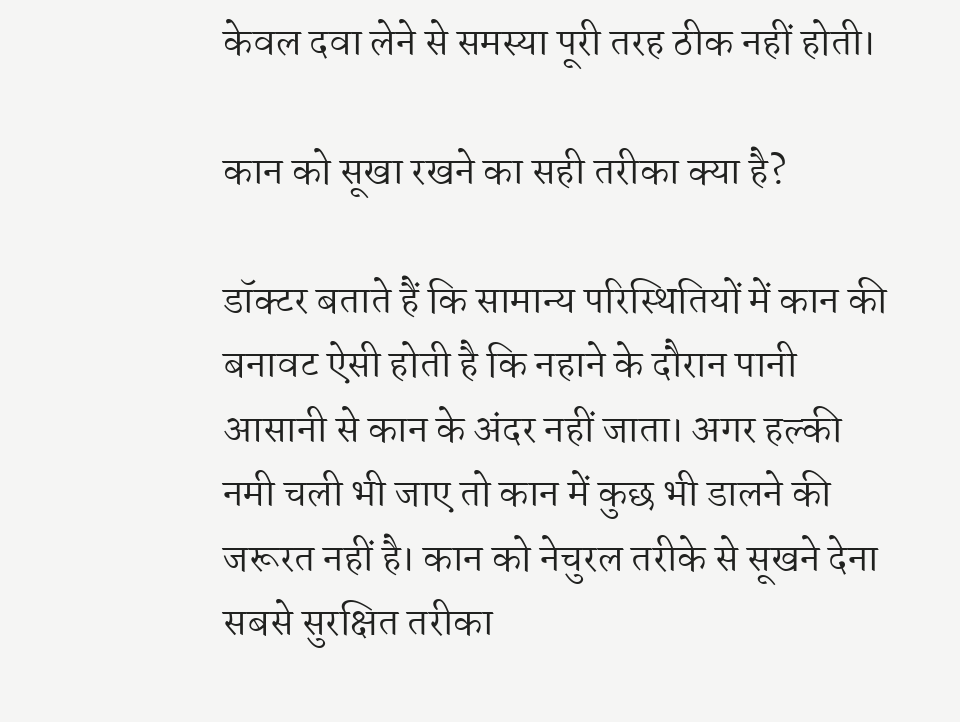केवल दवा लेने से समस्या पूरी तरह ठीक नहीं होती।

कान को सूखा रखने का सही तरीका क्या है?

डॉक्टर बताते हैं कि सामान्य परिस्थितियों में कान की बनावट ऐसी होती है कि नहाने के दौरान पानी आसानी से कान के अंदर नहीं जाता। अगर हल्की नमी चली भी जाए तो कान में कुछ भी डालने की जरूरत नहीं है। कान को नेचुरल तरीके से सूखने देना सबसे सुरक्षित तरीका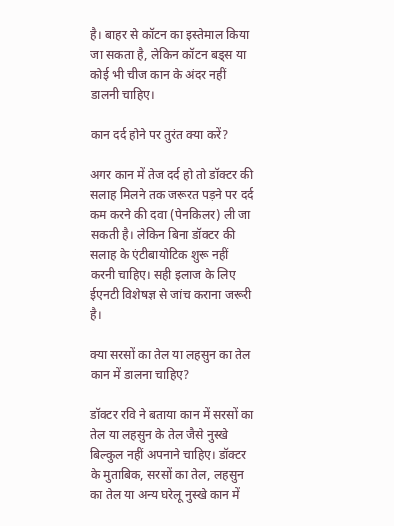है। बाहर से कॉटन का इस्तेमाल किया जा सकता है, लेकिन कॉटन बड्स या कोई भी चीज कान के अंदर नहीं डालनी चाहिए।

कान दर्द होने पर तुरंत क्या करें?

अगर कान में तेज दर्द हो तो डॉक्टर की सलाह मिलने तक जरूरत पड़ने पर दर्द कम करने की दवा (पेनकिलर) ली जा सकती है। लेकिन बिना डॉक्टर की सलाह के एंटीबायोटिक शुरू नहीं करनी चाहिए। सही इलाज के लिए ईएनटी विशेषज्ञ से जांच कराना जरूरी है।

क्या सरसों का तेल या लहसुन का तेल कान में डालना चाहिए?

डॉक्टर रवि ने बताया कान में सरसों का तेल या लहसुन के तेल जैसे नुस्खे बिल्कुल नहीं अपनाने चाहिए। डॉक्टर के मुताबिक, सरसों का तेल, लहसुन का तेल या अन्य घरेलू नुस्खे कान में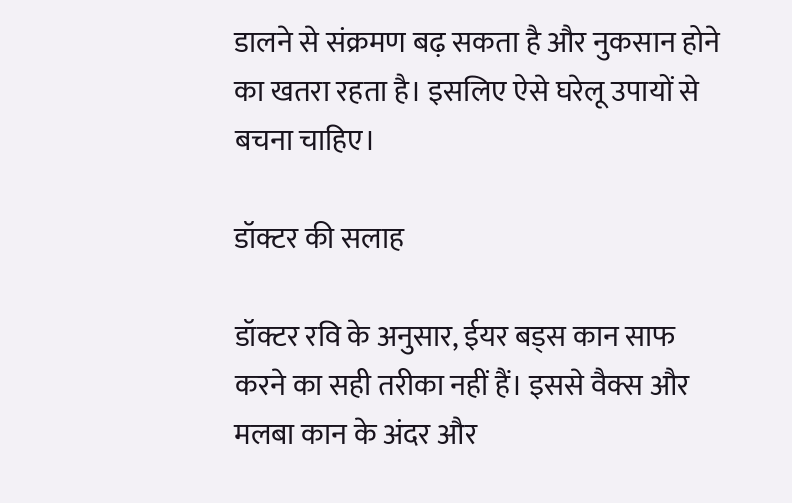डालने से संक्रमण बढ़ सकता है और नुकसान होने का खतरा रहता है। इसलिए ऐसे घरेलू उपायों से बचना चाहिए।

डॉक्टर की सलाह

डॉक्टर रवि के अनुसार, ईयर बड्स कान साफ करने का सही तरीका नहीं हैं। इससे वैक्स और मलबा कान के अंदर और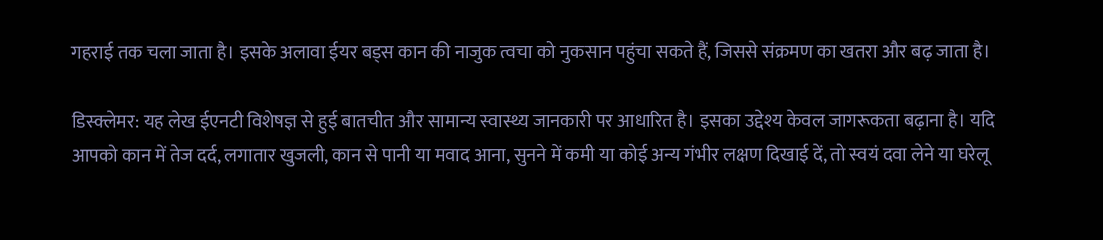गहराई तक चला जाता है। इसके अलावा ईयर बड्स कान की नाजुक त्वचा को नुकसान पहुंचा सकते हैं, जिससे संक्रमण का खतरा और बढ़ जाता है।

डिस्क्लेमर: यह लेख ईएनटी विशेषज्ञ से हुई बातचीत और सामान्य स्वास्थ्य जानकारी पर आधारित है। इसका उद्देश्य केवल जागरूकता बढ़ाना है। यदि आपको कान में तेज दर्द, लगातार खुजली, कान से पानी या मवाद आना, सुनने में कमी या कोई अन्य गंभीर लक्षण दिखाई दें, तो स्वयं दवा लेने या घरेलू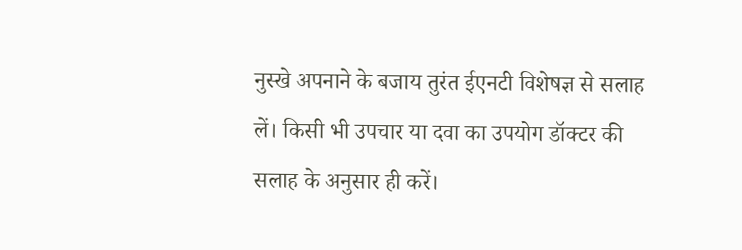नुस्खे अपनाने के बजाय तुरंत ईएनटी विशेषज्ञ से सलाह लें। किसी भी उपचार या दवा का उपयोग डॉक्टर की सलाह के अनुसार ही करें।